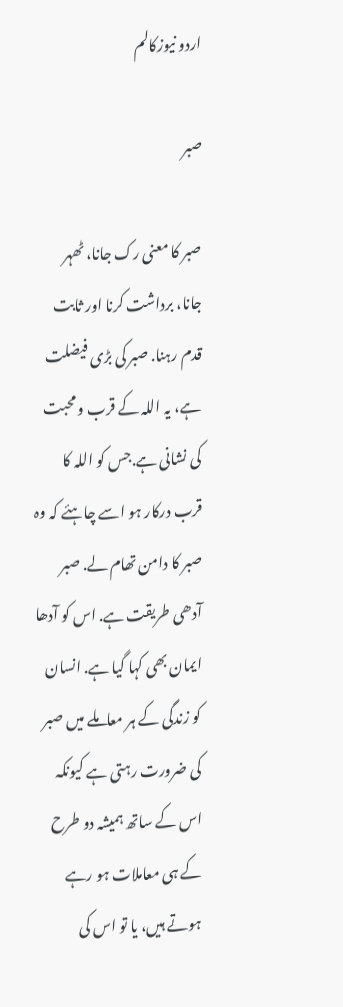اردو نیوزکالم

صبر

صبر کا معنی رک جانا، ٹھہر جانا، برداشت کرنا اور ثابت قدم رہنا. صبر کی بڑی فیضلت ہے، یہ اللہ کے قرب و محبت کی نشانی ہے.جس کو اللہ کا قرب درکار ہو اسے چاہئے کہ وہ صبر کا دامن تھام لے. صبر آدھی طریقت ہے. اس کو آدھا ایمان بھی کہا گیا ہے. انسان کو زندگی کے ہر معاملے میں صبر کی ضرورت رہتی ہے کیونکہ اس کے ساتھ ہمیشہ دو طرح کے ہی معاملات ہو رہے ہوتے ہیں، یا تو اس کی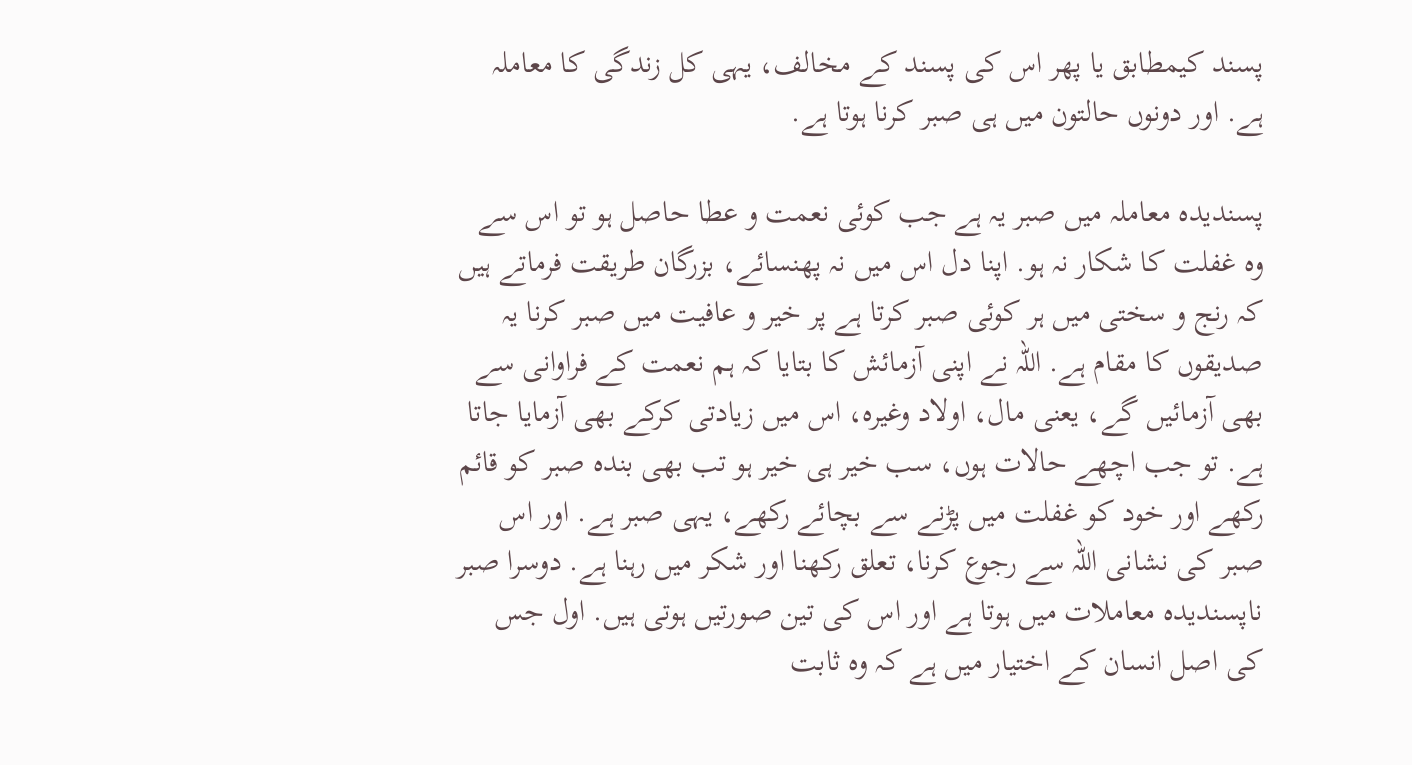پسند کیمطابق یا پھر اس کی پسند کے مخالف، یہی کل زندگی کا معاملہ ہے. اور دونوں حالتون میں ہی صبر کرنا ہوتا ہے.

پسندیدہ معاملہ میں صبر یہ ہے جب کوئی نعمت و عطا حاصل ہو تو اس سے وہ غفلت کا شکار نہ ہو. اپنا دل اس میں نہ پھنسائے، بزرگان طریقت فرماتے ہیں کہ رنج و سختی میں ہر کوئی صبر کرتا ہے پر خیر و عافیت میں صبر کرنا یہ صدیقوں کا مقام ہے. اللہ نے اپنی آزمائش کا بتایا کہ ہم نعمت کے فراوانی سے بھی آزمائیں گے، یعنی مال، اولاد وغیرہ، اس میں زیادتی کرکے بھی آزمایا جاتا ہے. تو جب اچھے حالات ہوں، سب خیر ہی خیر ہو تب بھی بندہ صبر کو قائم رکھے اور خود کو غفلت میں پڑنے سے بچائے رکھے، یہی صبر ہے. اور اس صبر کی نشانی اللہ سے رجوع کرنا، تعلق رکھنا اور شکر میں رہنا ہے. دوسرا صبر ناپسندیدہ معاملات میں ہوتا ہے اور اس کی تین صورتیں ہوتی ہیں. اول جس کی اصل انسان کے اختیار میں ہے کہ وہ ثابت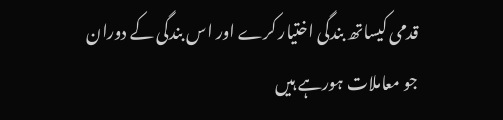قدمی کیساتھ بندگی اختیار کرے اور اس بندگی کے دوران جو معاملات ہورہے ہیں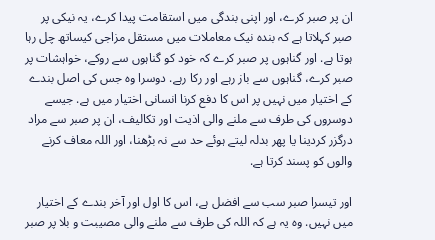ان پر صبر کرے، اور اپنی بندگی میں استقامت پیدا کرے، یہ نیکی پر صبر کہلاتا ہے کہ بندہ نیک معاملات میں مستقل مزاجی کیساتھ چل رہا ہوتا ہے. اور گناہوں پر صبر کرے کہ خود کو گناہوں سے روکے، خواہشات پر صبر کرے، گناہوں سے باز رہے اور رکا رہے. دوسرا وہ جس کی اصل بندے کے اختیار میں نہیں پر اس کا دفع کرنا انسانی اختیار میں ہے. جیسے دوسروں کی طرف سے ملنے والی اذیت اور تکالیف، ان پر صبر سے مراد درگزر کردینا یا پھر بدلہ لیتے ہوئے حد سے نہ بڑھنا، اور اللہ معاف کرنے والوں کو پسند کرتا ہے.

اور تیسرا صبر سب سے افضل ہے، اس کا اول اور آخر بندے کے اختیار میں نہیں. وہ یہ ہے کہ اللہ کی طرف سے ملنے والی مصیبت و بلا پر صبر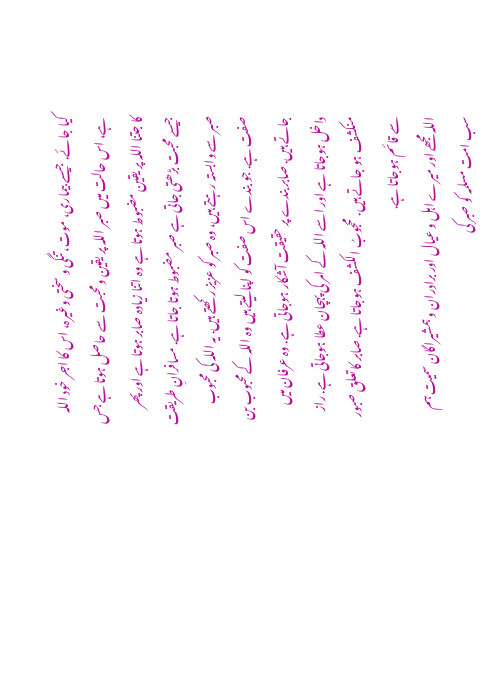کیا جائے. جیسے بیماری، موت، تنگی و سختی وغیرہ، اس کا اجر خود اللہ ہے، اس حالت میں صبر اللہ پر یقین و محبت سے حاصل ہوتا ہے جس کا جتنا اللہ پر یقین مضبوط ہوتا ہے وہ اتنا زیادہ صابر ہوتا ہے اور پھر جیسے محبت بڑھتی جاتی ہے صبر مضبوط ہوتا جاتا ہے. مسافرانِ طریقت صبر سے وابستہ رہتے ہیں، وہ صبر کو عزیز رکھتے ہیں. یہ اللہ کی محبوب صفت ہے. جو بندے اس صفت کو اپنا لیتے ہیں وہ اللہ کے محبوب بن جاتے ہیں. صابر بندے پر حقیقت آشکار ہوجاتی ہے. وہ عرفان میں داخل ہوجاتا ہے اور اسے اللہ کے امر کی پہچان عطا ہوجاتی ہے. راز منکشف ہو جاتے ہیں. محجوبُ الکشف ہوجاتا ہے. صابر کا تعلق صبور سے قائم ہوجاتا ہے.
اللہ مجھے اور میرے اہل و عیال اور برادران و ہمشیراگان سمیت ہم سب امت مسلمہ کو صبر کی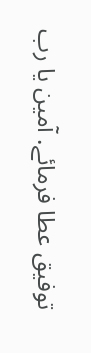توفیق عطا فرمائے. آمین یا رب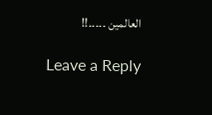العالمین ۔۔۔۔۔!!

Leave a Reply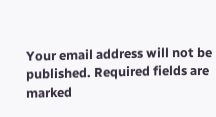Your email address will not be published. Required fields are marked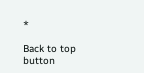*

Back to top button